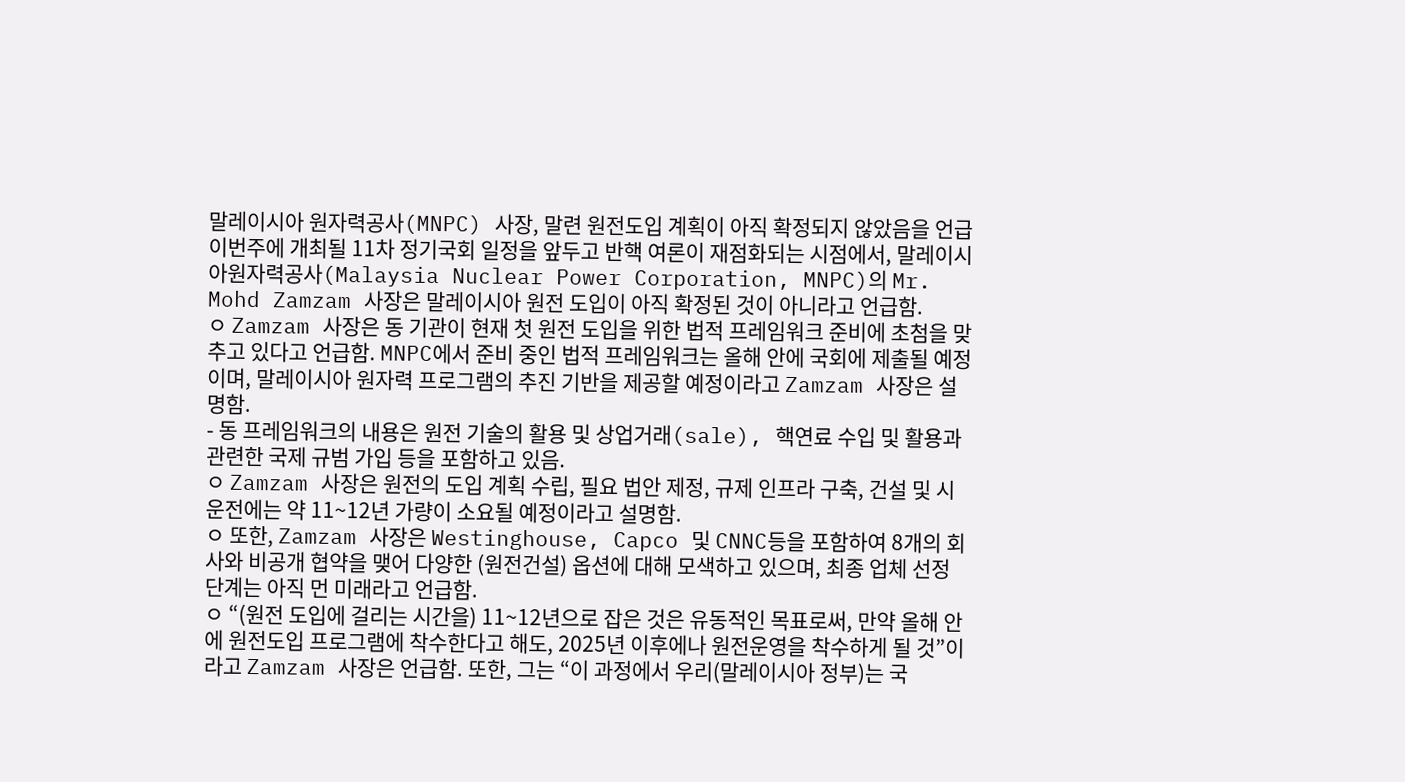말레이시아 원자력공사(MNPC) 사장, 말련 원전도입 계획이 아직 확정되지 않았음을 언급
이번주에 개최될 11차 정기국회 일정을 앞두고 반핵 여론이 재점화되는 시점에서, 말레이시아원자력공사(Malaysia Nuclear Power Corporation, MNPC)의 Mr. Mohd Zamzam 사장은 말레이시아 원전 도입이 아직 확정된 것이 아니라고 언급함.
ㅇ Zamzam 사장은 동 기관이 현재 첫 원전 도입을 위한 법적 프레임워크 준비에 초첨을 맞추고 있다고 언급함. MNPC에서 준비 중인 법적 프레임워크는 올해 안에 국회에 제출될 예정이며, 말레이시아 원자력 프로그램의 추진 기반을 제공할 예정이라고 Zamzam 사장은 설명함.
- 동 프레임워크의 내용은 원전 기술의 활용 및 상업거래(sale), 핵연료 수입 및 활용과 관련한 국제 규범 가입 등을 포함하고 있음.
ㅇ Zamzam 사장은 원전의 도입 계획 수립, 필요 법안 제정, 규제 인프라 구축, 건설 및 시운전에는 약 11~12년 가량이 소요될 예정이라고 설명함.
ㅇ 또한, Zamzam 사장은 Westinghouse, Capco 및 CNNC등을 포함하여 8개의 회사와 비공개 협약을 맺어 다양한 (원전건설) 옵션에 대해 모색하고 있으며, 최종 업체 선정 단계는 아직 먼 미래라고 언급함.
ㅇ “(원전 도입에 걸리는 시간을) 11~12년으로 잡은 것은 유동적인 목표로써, 만약 올해 안에 원전도입 프로그램에 착수한다고 해도, 2025년 이후에나 원전운영을 착수하게 될 것”이라고 Zamzam 사장은 언급함. 또한, 그는 “이 과정에서 우리(말레이시아 정부)는 국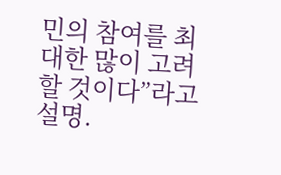민의 참여를 최대한 많이 고려할 것이다”라고 설명.